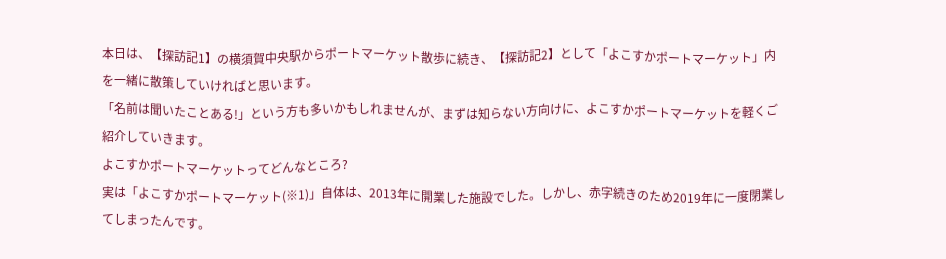本日は、【探訪記1】の横須賀中央駅からポートマーケット散歩に続き、【探訪記2】として「よこすかポートマーケット」内を一緒に散策していければと思います。
「名前は聞いたことある!」という方も多いかもしれませんが、まずは知らない方向けに、よこすかポートマーケットを軽くご紹介していきます。
よこすかポートマーケットってどんなところ?
実は「よこすかポートマーケット(※1)」自体は、2013年に開業した施設でした。しかし、赤字続きのため2019年に一度閉業してしまったんです。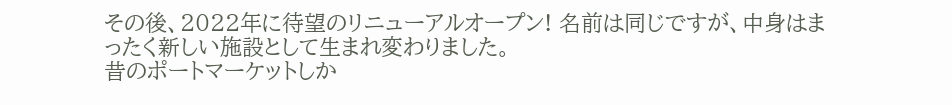その後、2022年に待望のリニューアルオープン! 名前は同じですが、中身はまったく新しい施設として生まれ変わりました。
昔のポートマーケットしか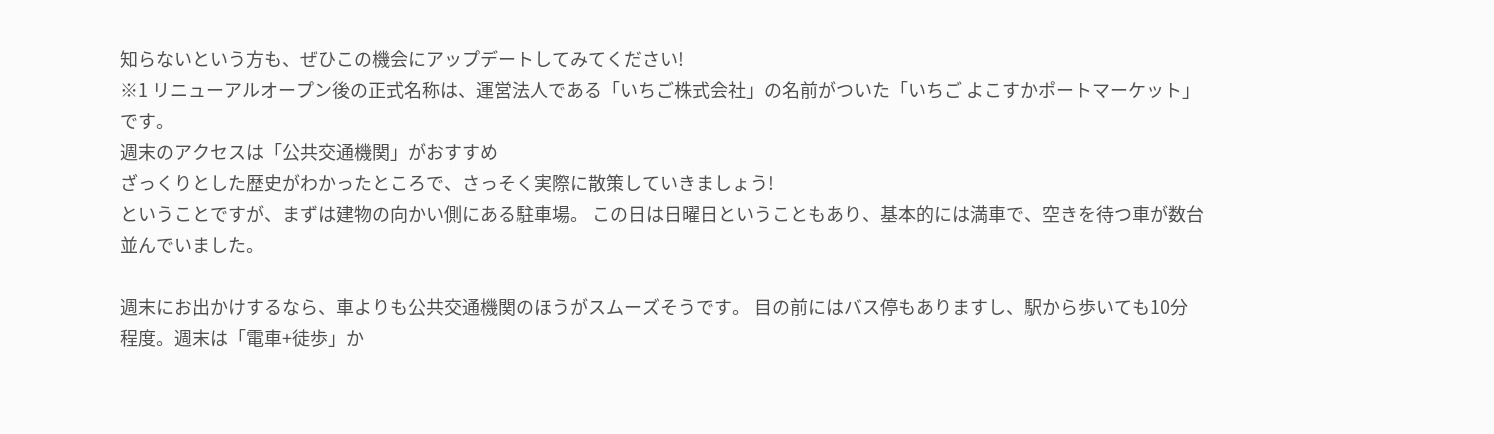知らないという方も、ぜひこの機会にアップデートしてみてください!
※1 リニューアルオープン後の正式名称は、運営法人である「いちご株式会社」の名前がついた「いちご よこすかポートマーケット」です。
週末のアクセスは「公共交通機関」がおすすめ
ざっくりとした歴史がわかったところで、さっそく実際に散策していきましょう!
ということですが、まずは建物の向かい側にある駐車場。 この日は日曜日ということもあり、基本的には満車で、空きを待つ車が数台並んでいました。

週末にお出かけするなら、車よりも公共交通機関のほうがスムーズそうです。 目の前にはバス停もありますし、駅から歩いても10分程度。週末は「電車+徒歩」か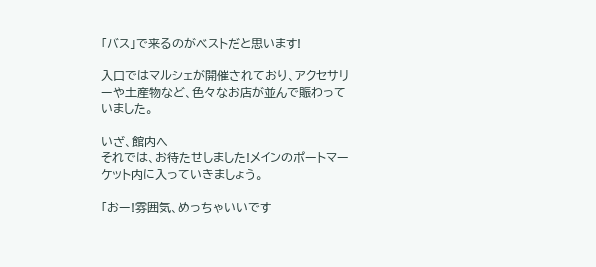「バス」で来るのがベストだと思います!

入口ではマルシェが開催されており、アクセサリーや土産物など、色々なお店が並んで賑わっていました。

いざ、館内へ
それでは、お待たせしました!メインのポートマーケット内に入っていきましょう。

「おー!雰囲気、めっちゃいいです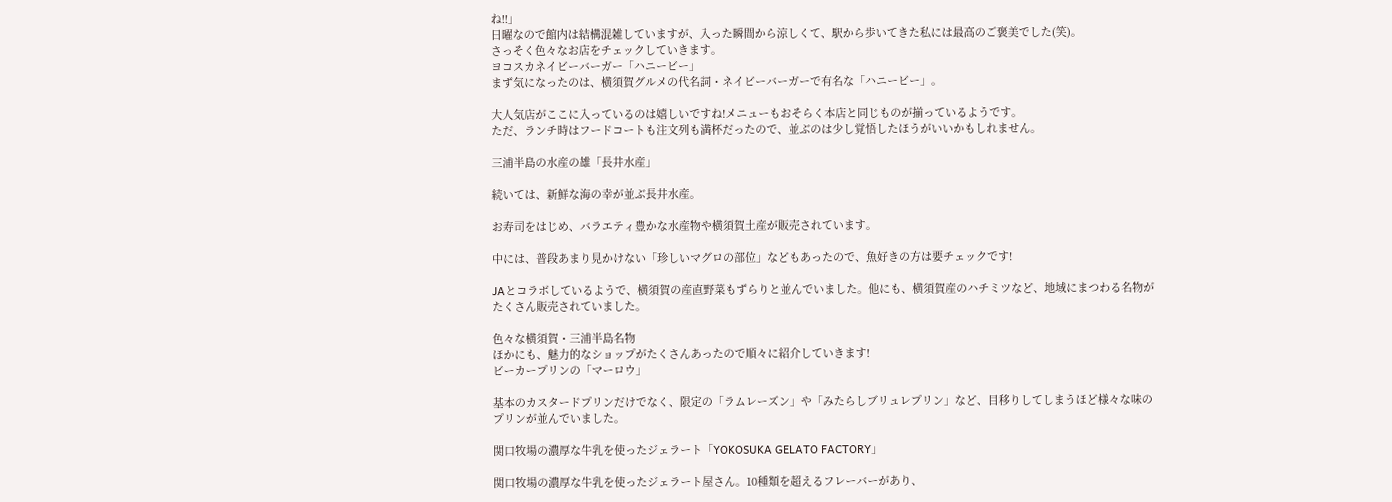ね!!」
日曜なので館内は結構混雑していますが、入った瞬間から涼しくて、駅から歩いてきた私には最高のご褒美でした(笑)。
さっそく色々なお店をチェックしていきます。
ヨコスカネイビーバーガー「ハニービー」
まず気になったのは、横須賀グルメの代名詞・ネイビーバーガーで有名な「ハニービー」。

大人気店がここに入っているのは嬉しいですね!メニューもおそらく本店と同じものが揃っているようです。
ただ、ランチ時はフードコートも注文列も満杯だったので、並ぶのは少し覚悟したほうがいいかもしれません。

三浦半島の水産の雄「長井水産」

続いては、新鮮な海の幸が並ぶ長井水産。

お寿司をはじめ、バラエティ豊かな水産物や横須賀土産が販売されています。

中には、普段あまり見かけない「珍しいマグロの部位」などもあったので、魚好きの方は要チェックです!

JAとコラボしているようで、横須賀の産直野菜もずらりと並んでいました。他にも、横須賀産のハチミツなど、地域にまつわる名物がたくさん販売されていました。

色々な横須賀・三浦半島名物
ほかにも、魅力的なショップがたくさんあったので順々に紹介していきます!
ビーカープリンの「マーロウ」

基本のカスタードプリンだけでなく、限定の「ラムレーズン」や「みたらしブリュレプリン」など、目移りしてしまうほど様々な味のプリンが並んでいました。

関口牧場の濃厚な牛乳を使ったジェラート「YOKOSUKA GELATO FACTORY」

関口牧場の濃厚な牛乳を使ったジェラート屋さん。10種類を超えるフレーバーがあり、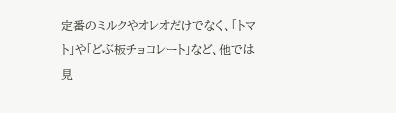定番のミルクやオレオだけでなく、「トマト」や「どぶ板チョコレート」など、他では見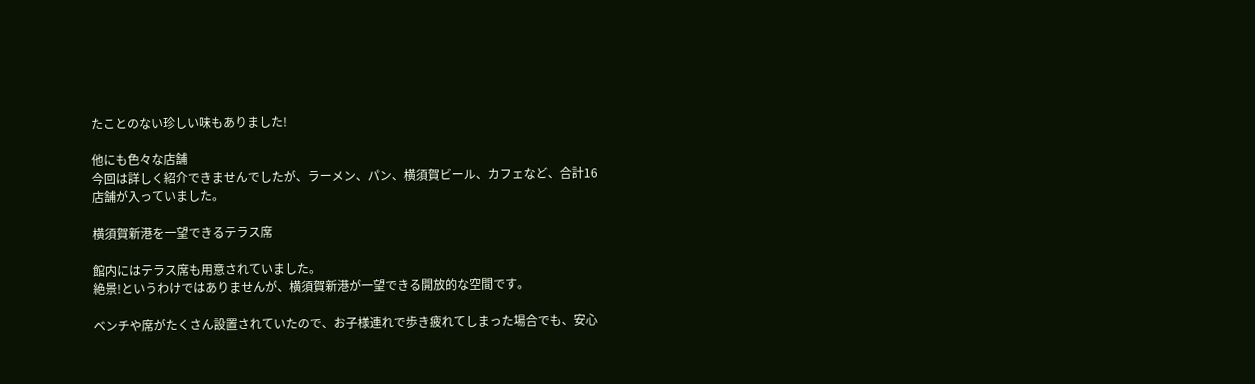たことのない珍しい味もありました!

他にも色々な店舗
今回は詳しく紹介できませんでしたが、ラーメン、パン、横須賀ビール、カフェなど、合計16店舗が入っていました。

横須賀新港を一望できるテラス席

館内にはテラス席も用意されていました。
絶景!というわけではありませんが、横須賀新港が一望できる開放的な空間です。

ベンチや席がたくさん設置されていたので、お子様連れで歩き疲れてしまった場合でも、安心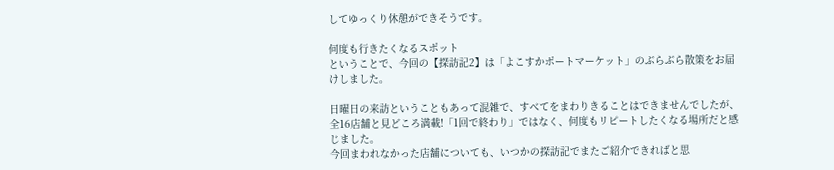してゆっくり休憩ができそうです。

何度も行きたくなるスポット
ということで、今回の【探訪記2】は「よこすかポートマーケット」のぶらぶら散策をお届けしました。

日曜日の来訪ということもあって混雑で、すべてをまわりきることはできませんでしたが、全16店舗と見どころ満載!「1回で終わり」ではなく、何度もリピートしたくなる場所だと感じました。
今回まわれなかった店舗についても、いつかの探訪記でまたご紹介できればと思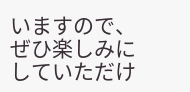いますので、ぜひ楽しみにしていただけ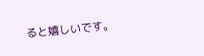ると嬉しいです。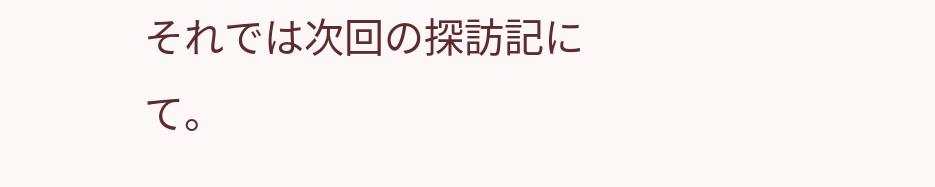それでは次回の探訪記にて。